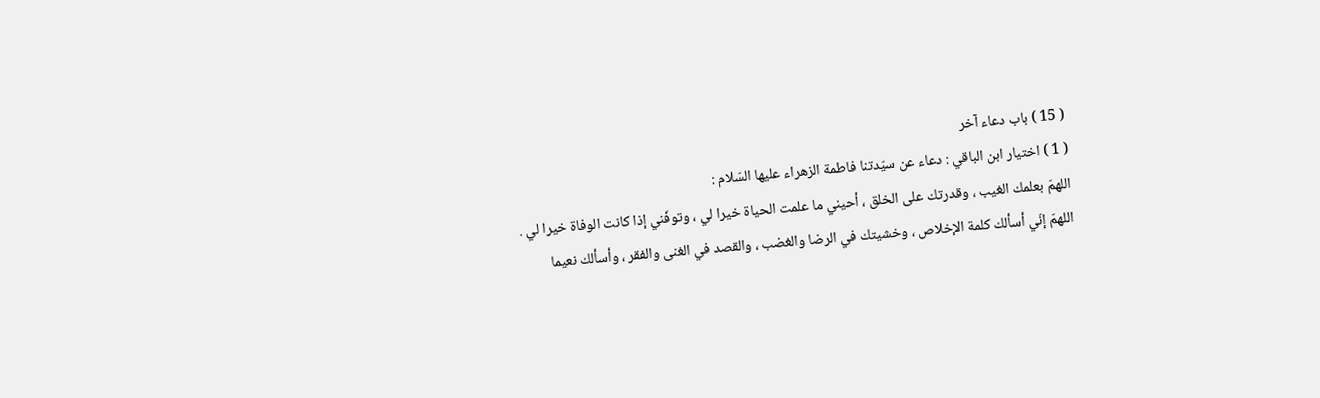( 15 ) باب دعاء آخر
( 1 ) اختيار ابن الباقي : دعاء عن سيّدتنا فاطمة الزهراء عليها السّلام :
اللهمّ بعلمك الغيب ، وقدرتك على الخلق ، أحيني ما علمت الحياة خيرا لي ، وتوفّني إذا كانت الوفاة خيرا لي .
اللهمّ إنّي أسألك كلمة الإخلاص ، وخشيتك في الرضا والغضب ، والقصد في الغنى والفقر ، وأسألك نعيما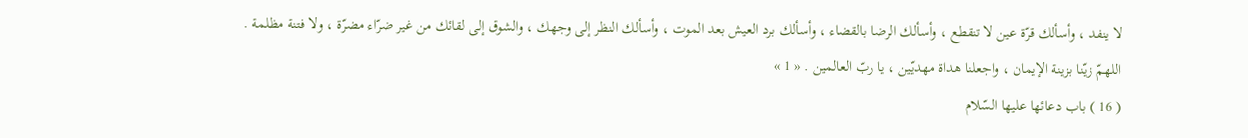لا ينفد ، وأسألك قرّة عين لا تنقطع ، وأسألك الرضا بالقضاء ، وأسألك برد العيش بعد الموت ، وأسألك النظر إلى وجهك ، والشوق إلى لقائك من غير ضرّاء مضرّة ، ولا فتنة مظلمة .
اللهمّ زيّنا بزينة الإيمان ، واجعلنا هداة مهديّين ، يا ربّ العالمين . « 1 »
( 16 ) باب دعائها عليها السّلام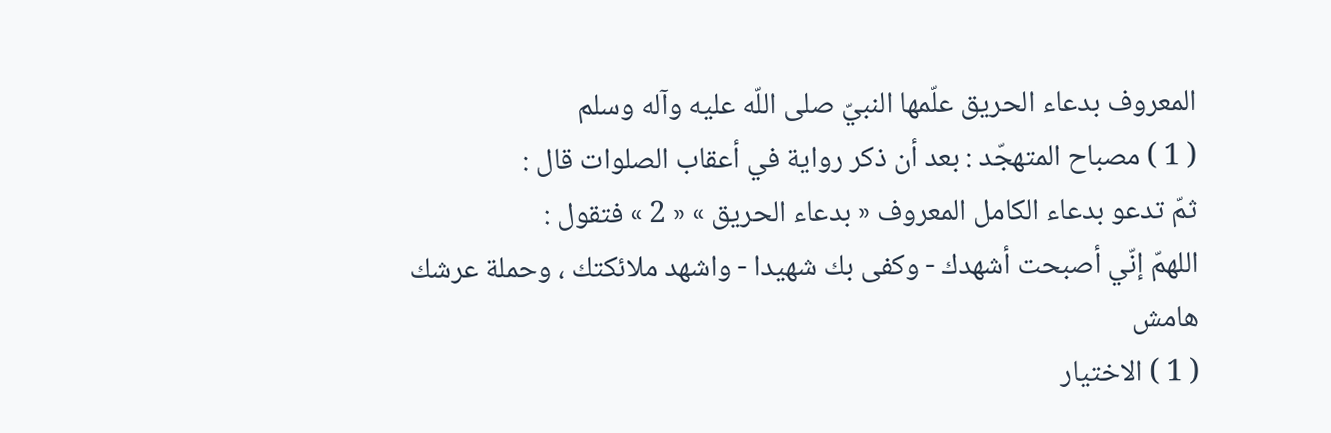المعروف بدعاء الحريق علّمها النبيّ صلى اللّه عليه وآله وسلم
( 1 ) مصباح المتهجّد : بعد أن ذكر رواية في أعقاب الصلوات قال :
ثمّ تدعو بدعاء الكامل المعروف « بدعاء الحريق » « 2 » فتقول :
اللهمّ إنّي أصبحت أشهدك - وكفى بك شهيدا - واشهد ملائكتك ، وحملة عرشك
هامش
( 1 ) الاختيار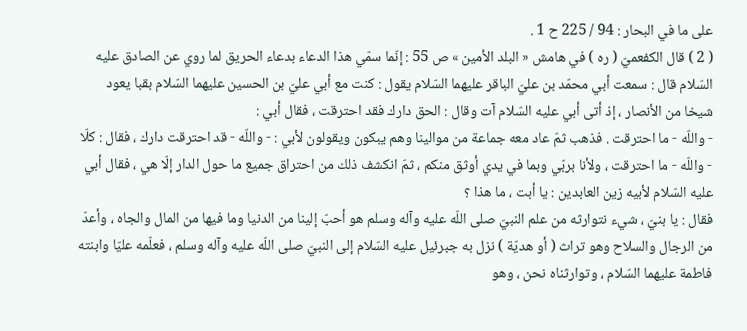على ما في البحار : 94 / 225 ح 1 .
( 2 ) قال الكفعميّ ( ره ) في هامش « البلد الأمين » ص 55 : إنّما سمّي هذا الدعاء بدعاء الحريق لما روي عن الصادق عليه السّلام قال : سمعت أبي محمّد بن عليّ الباقر عليهما السّلام يقول : كنت مع أبي عليّ بن الحسين عليهما السّلام بقبا يعود شيخا من الأنصار ، إذ أتى أبي عليه السّلام آت وقال : الحق دارك فقد احترقت ، فقال أبي :
- واللّه - ما احترقت . فذهب ثمّ عاد معه جماعة من موالينا وهم يبكون ويقولون لأبي : - واللّه - قد احترقت دارك ، فقال : كلّا - واللّه - ما احترقت ، ولأنا بربّي وبما في يدي أوثق منكم ، ثمّ انكشف ذلك من احتراق جميع ما حول الدار إلّا هي ، فقال أبي عليه السّلام لأبيه زين العابدين : يا أبت ، ما هذا ؟
فقال : يا بنيّ ، شيء نتوارثه من علم النبيّ صلى اللّه عليه وآله وسلم هو أحبّ إلينا من الدنيا وما فيها من المال والجاه ، وأعدّ من الرجال والسلاح وهو تراث ( أو هديّة ) نزل به جبرئيل عليه السّلام إلى النبيّ صلى اللّه عليه وآله وسلم ، فعلّمه عليّا وابنته فاطمة عليهما السّلام ، وتوارثناه نحن ، وهو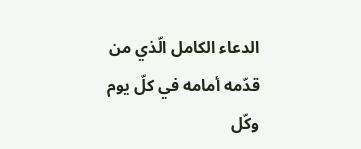الدعاء الكامل الّذي من قدّمه أمامه في كلّ يوم وكّل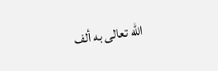اللّه تعالى به ألف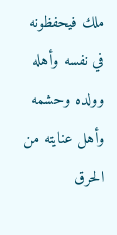ملك فيحفظونه في نفسه وأهله وولده وحشمه وأهل عنايته من الحرق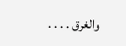والغرق . . . .